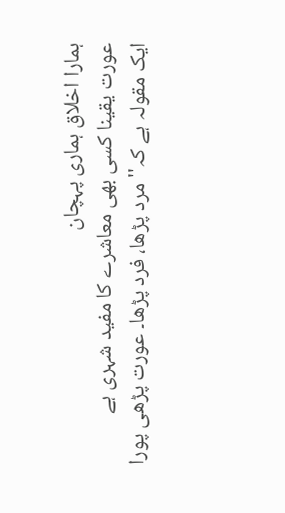ہمارا اخلاق ہماری پہچان
عورت یقینا کسی بھی معاشرے کا مفید شہری ہے
ایک مقولہ ہے کہ'' مرد پڑھا، فرد پڑھا۔ عورت پڑھی پورا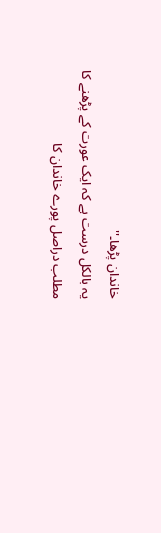خاندان پڑھا۔''
یہ بالکل درست ہے کہ ایک عورت کے پڑھنے کا مطلب دراصل پورے خاندان کا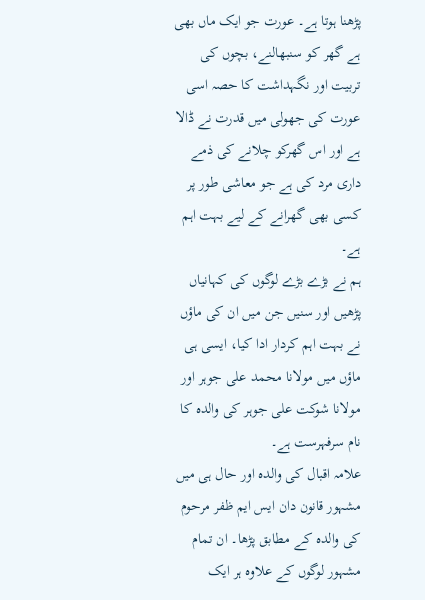پڑھنا ہوتا ہے۔ عورت جو ایک ماں بھی ہے گھر کو سنبھالنے، بچوں کی تربیت اور نگہداشت کا حصہ اسی عورت کی جھولی میں قدرت نے ڈالا ہے اور اس گھرکو چلانے کی ذمے داری مرد کی ہے جو معاشی طور پر کسی بھی گھرانے کے لیے بہت اہم ہے۔
ہم نے بڑے بڑے لوگوں کی کہانیاں پڑھیں اور سنیں جن میں ان کی ماؤں نے بہت اہم کردار ادا کیا، ایسی ہی ماؤں میں مولانا محمد علی جوہر اور مولانا شوکت علی جوہر کی والدہ کا نام سرفہرست ہے۔
علامہ اقبال کی والدہ اور حال ہی میں مشہور قانون دان ایس ایم ظفر مرحوم کی والدہ کے مطابق پڑھا۔ ان تمام مشہور لوگوں کے علاوہ ہر ایک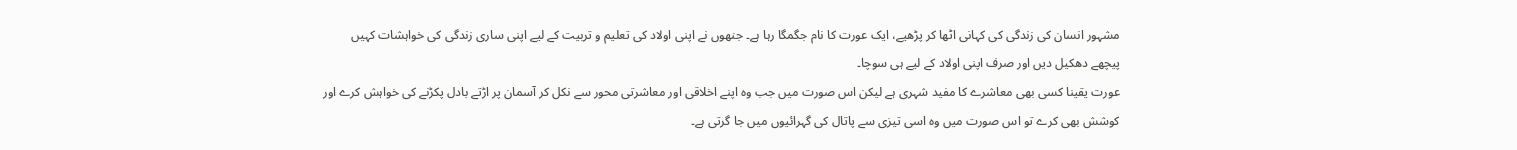مشہور انسان کی زندگی کی کہانی اٹھا کر پڑھیے، ایک عورت کا نام جگمگا رہا ہے۔ جنھوں نے اپنی اولاد کی تعلیم و تربیت کے لیے اپنی ساری زندگی کی خواہشات کہیں پیچھے دھکیل دیں اور صرف اپنی اولاد کے لیے ہی سوچا۔
عورت یقینا کسی بھی معاشرے کا مفید شہری ہے لیکن اس صورت میں جب وہ اپنے اخلاقی اور معاشرتی محور سے نکل کر آسمان پر اڑتے بادل پکڑنے کی خواہش کرے اور کوشش بھی کرے تو اس صورت میں وہ اسی تیزی سے پاتال کی گہرائیوں میں جا گرتی ہے۔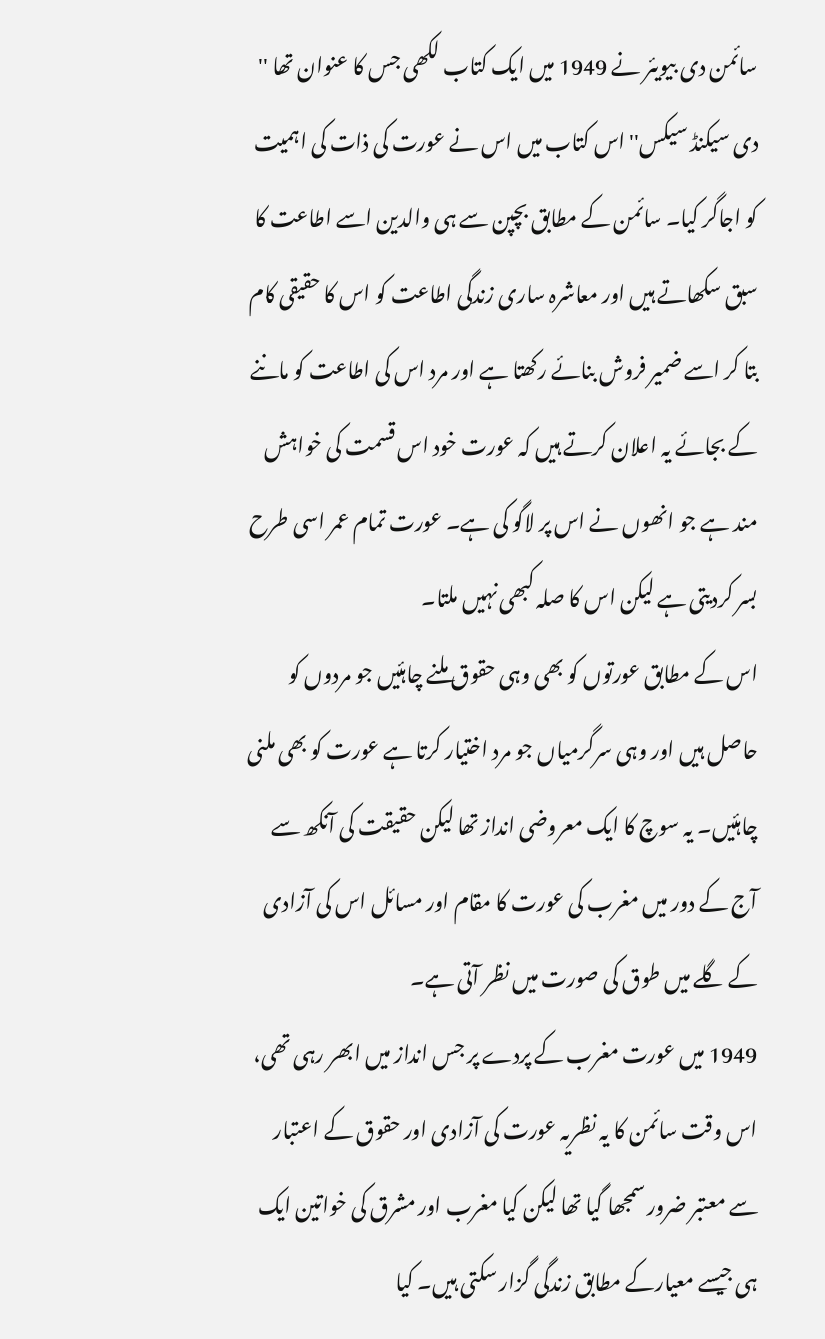سائمن دی بیویئر نے 1949 میں ایک کتاب لکھی جس کا عنوان تھا '' دی سیکنڈ سیکس'' اس کتاب میں اس نے عورت کی ذات کی اہمیت کو اجاگر کیا۔ سائمن کے مطابق بچپن سے ہی والدین اسے اطاعت کا سبق سکھاتے ہیں اور معاشرہ ساری زندگی اطاعت کو اس کا حقیقی کام بتا کر اسے ضمیر فروش بنائے رکھتا ہے اور مرد اس کی اطاعت کو ماننے کے بجائے یہ اعلان کرتے ہیں کہ عورت خود اس قسمت کی خواہش مند ہے جو انھوں نے اس پر لاگو کی ہے۔ عورت تمام عمر اسی طرح بسر کردیتی ہے لیکن اس کا صلہ کبھی نہیں ملتا۔
اس کے مطابق عورتوں کو بھی وہی حقوق ملنے چاہئیں جو مردوں کو حاصل ہیں اور وہی سرگرمیاں جو مرد اختیار کرتا ہے عورت کو بھی ملنی چاہئیں۔ یہ سوچ کا ایک معروضی انداز تھا لیکن حقیقت کی آنکھ سے آج کے دور میں مغرب کی عورت کا مقام اور مسائل اس کی آزادی کے گلے میں طوق کی صورت میں نظر آتی ہے۔
1949 میں عورت مغرب کے پردے پر جس انداز میں ابھر رہی تھی، اس وقت سائمن کا یہ نظریہ عورت کی آزادی اور حقوق کے اعتبار سے معتبر ضرور سمجھا گیا تھا لیکن کیا مغرب اور مشرق کی خواتین ایک ہی جیسے معیارکے مطابق زندگی گزار سکتی ہیں۔ کیا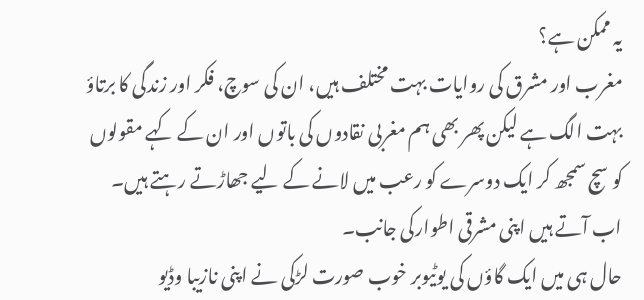یہ ممکن ہے؟
مغرب اور مشرق کی روایات بہت مختلف ہیں، ان کی سوچ، فکر اور زندگی کا برتاؤ بہت الگ ہے لیکن پھر بھی ہم مغربی نقادوں کی باتوں اور ان کے کہے مقولوں کو سچ سمجھ کر ایک دوسرے کو رعب میں لانے کے لیے جھاڑتے رہتے ہیں۔ اب آتے ہیں اپنی مشرقی اطوارکی جانب۔
حال ہی میں ایک گاؤں کی یوٹیوبر خوب صورت لڑکی نے اپنی نازیبا وڈیو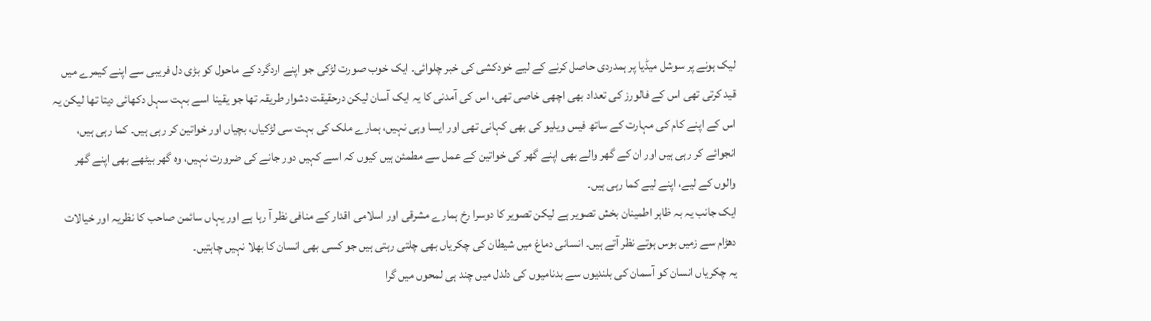لیک ہونے پر سوشل میڈیا پر ہمدردی حاصل کرنے کے لیے خودکشی کی خبر چلوائی۔ ایک خوب صورت لڑکی جو اپنے اردگرد کے ماحول کو بڑی دل فریبی سے اپنے کیمرے میں قید کرتی تھی اس کے فالورز کی تعداد بھی اچھی خاصی تھی، اس کی آمدنی کا یہ ایک آسان لیکن درحقیقت دشوار طریقہ تھا جو یقینا اسے بہت سہل دکھائی دیتا تھا لیکن یہ اس کے اپنے کام کی مہارت کے ساتھ فیس ویلیو کی بھی کہانی تھی اور ایسا وہی نہیں، ہمارے ملک کی بہت سی لڑکیاں، بچیاں اور خواتین کر رہی ہیں۔ کما رہی ہیں، انجوائے کر رہی ہیں اور ان کے گھر والے بھی اپنے گھر کی خواتین کے عمل سے مطمئن ہیں کیوں کہ اسے کہیں دور جانے کی ضرورت نہیں، وہ گھر بیٹھے بھی اپنے گھر والوں کے لیے، اپنے لیے کما رہی ہیں۔
ایک جانب یہ بہ ظاہر اطمینان بخش تصویر ہے لیکن تصویر کا دوسرا رخ ہمارے مشرقی اور اسلامی اقدار کے منافی نظر آ رہا ہے اور یہاں سائمن صاحب کا نظریہ اور خیالات دھڑام سے زمیں بوس ہوتے نظر آتے ہیں۔ انسانی دماغ میں شیطان کی چکریاں بھی چلتی رہتی ہیں جو کسی بھی انسان کا بھلا نہیں چاہتیں۔
یہ چکریاں انسان کو آسمان کی بلندیوں سے بدنامیوں کی دلدل میں چند ہی لمحوں میں گرا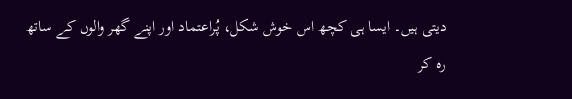دیتی ہیں۔ ایسا ہی کچھ اس خوش شکل، پُراعتماد اور اپنے گھر والوں کے ساتھ رہ کر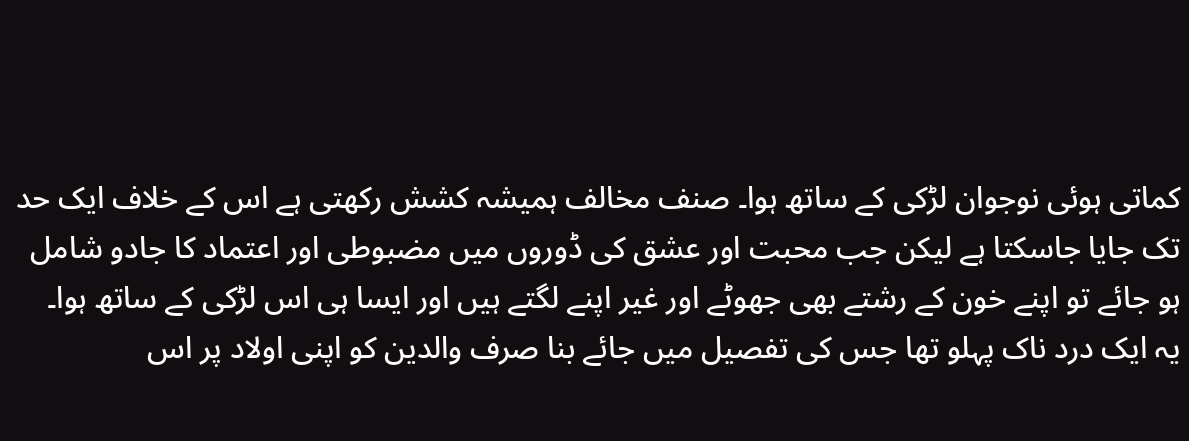کماتی ہوئی نوجوان لڑکی کے ساتھ ہوا۔ صنف مخالف ہمیشہ کشش رکھتی ہے اس کے خلاف ایک حد تک جایا جاسکتا ہے لیکن جب محبت اور عشق کی ڈوروں میں مضبوطی اور اعتماد کا جادو شامل ہو جائے تو اپنے خون کے رشتے بھی جھوٹے اور غیر اپنے لگتے ہیں اور ایسا ہی اس لڑکی کے ساتھ ہوا۔
یہ ایک درد ناک پہلو تھا جس کی تفصیل میں جائے بنا صرف والدین کو اپنی اولاد پر اس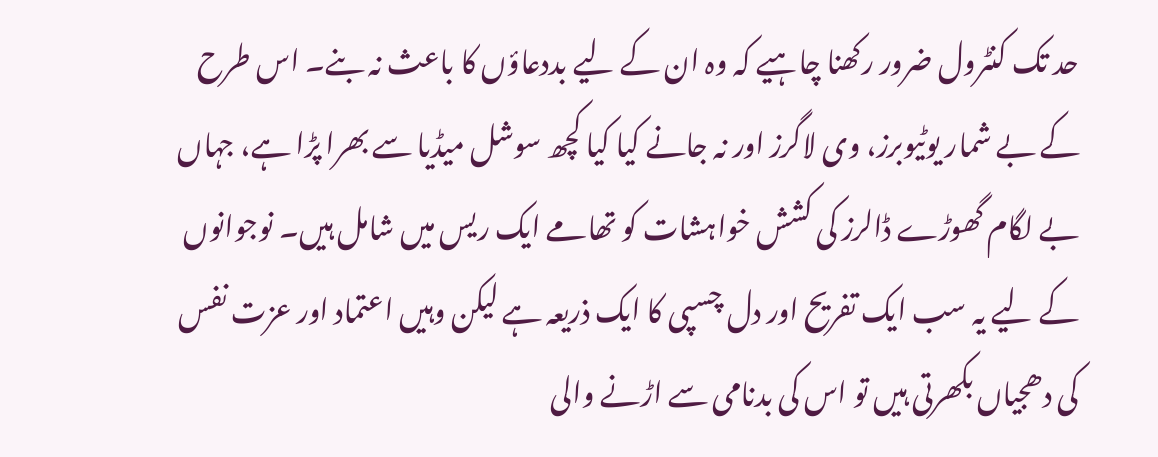حد تک کنٹرول ضرور رکھنا چاہیے کہ وہ ان کے لیے بددعاؤں کا باعث نہ بنے۔ اس طرح کے بے شمار یوٹیوبرز، وی لاگرز اور نہ جانے کیا کیا کچھ سوشل میڈیا سے بھرا پڑا ہے، جہاں بے لگام گھوڑے ڈالرز کی کشش خواہشات کو تھامے ایک ریس میں شامل ہیں۔ نوجوانوں کے لیے یہ سب ایک تفریح اور دل چسپی کا ایک ذریعہ ہے لیکن وہیں اعتماد اور عزت نفس کی دھجیاں بکھرتی ہیں تو اس کی بدنامی سے اڑنے والی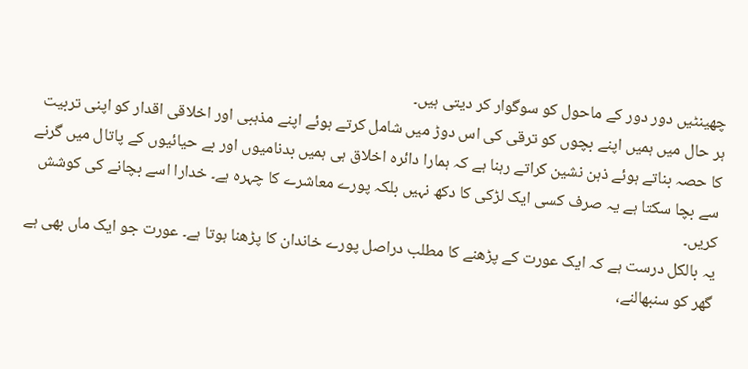چھینٹیں دور دور کے ماحول کو سوگوار کر دیتی ہیں۔
ہر حال میں ہمیں اپنے بچوں کو ترقی کی اس دوڑ میں شامل کرتے ہوئے اپنے مذہبی اور اخلاقی اقدار کو اپنی تربیت کا حصہ بناتے ہوئے ذہن نشین کراتے رہنا ہے کہ ہمارا دائرہ اخلاق ہی ہمیں بدنامیوں اور بے حیائیوں کے پاتال میں گرنے سے بچا سکتا ہے یہ صرف کسی ایک لڑکی کا دکھ نہیں بلکہ پورے معاشرے کا چہرہ ہے۔ خدارا اسے بچانے کی کوشش کریں۔
یہ بالکل درست ہے کہ ایک عورت کے پڑھنے کا مطلب دراصل پورے خاندان کا پڑھنا ہوتا ہے۔ عورت جو ایک ماں بھی ہے گھر کو سنبھالنے،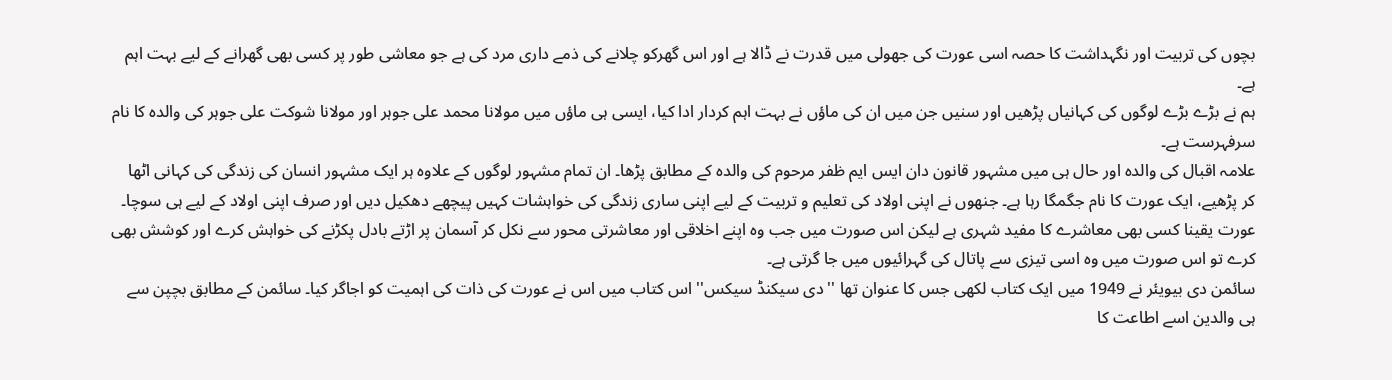بچوں کی تربیت اور نگہداشت کا حصہ اسی عورت کی جھولی میں قدرت نے ڈالا ہے اور اس گھرکو چلانے کی ذمے داری مرد کی ہے جو معاشی طور پر کسی بھی گھرانے کے لیے بہت اہم ہے۔
ہم نے بڑے بڑے لوگوں کی کہانیاں پڑھیں اور سنیں جن میں ان کی ماؤں نے بہت اہم کردار ادا کیا، ایسی ہی ماؤں میں مولانا محمد علی جوہر اور مولانا شوکت علی جوہر کی والدہ کا نام سرفہرست ہے۔
علامہ اقبال کی والدہ اور حال ہی میں مشہور قانون دان ایس ایم ظفر مرحوم کی والدہ کے مطابق پڑھا۔ ان تمام مشہور لوگوں کے علاوہ ہر ایک مشہور انسان کی زندگی کی کہانی اٹھا کر پڑھیے، ایک عورت کا نام جگمگا رہا ہے۔ جنھوں نے اپنی اولاد کی تعلیم و تربیت کے لیے اپنی ساری زندگی کی خواہشات کہیں پیچھے دھکیل دیں اور صرف اپنی اولاد کے لیے ہی سوچا۔
عورت یقینا کسی بھی معاشرے کا مفید شہری ہے لیکن اس صورت میں جب وہ اپنے اخلاقی اور معاشرتی محور سے نکل کر آسمان پر اڑتے بادل پکڑنے کی خواہش کرے اور کوشش بھی کرے تو اس صورت میں وہ اسی تیزی سے پاتال کی گہرائیوں میں جا گرتی ہے۔
سائمن دی بیویئر نے 1949 میں ایک کتاب لکھی جس کا عنوان تھا '' دی سیکنڈ سیکس'' اس کتاب میں اس نے عورت کی ذات کی اہمیت کو اجاگر کیا۔ سائمن کے مطابق بچپن سے ہی والدین اسے اطاعت کا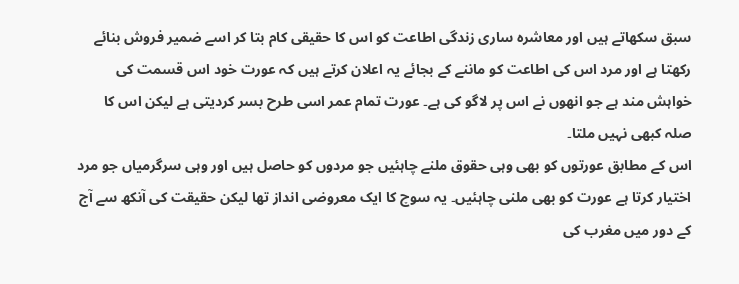سبق سکھاتے ہیں اور معاشرہ ساری زندگی اطاعت کو اس کا حقیقی کام بتا کر اسے ضمیر فروش بنائے رکھتا ہے اور مرد اس کی اطاعت کو ماننے کے بجائے یہ اعلان کرتے ہیں کہ عورت خود اس قسمت کی خواہش مند ہے جو انھوں نے اس پر لاگو کی ہے۔ عورت تمام عمر اسی طرح بسر کردیتی ہے لیکن اس کا صلہ کبھی نہیں ملتا۔
اس کے مطابق عورتوں کو بھی وہی حقوق ملنے چاہئیں جو مردوں کو حاصل ہیں اور وہی سرگرمیاں جو مرد اختیار کرتا ہے عورت کو بھی ملنی چاہئیں۔ یہ سوچ کا ایک معروضی انداز تھا لیکن حقیقت کی آنکھ سے آج کے دور میں مغرب کی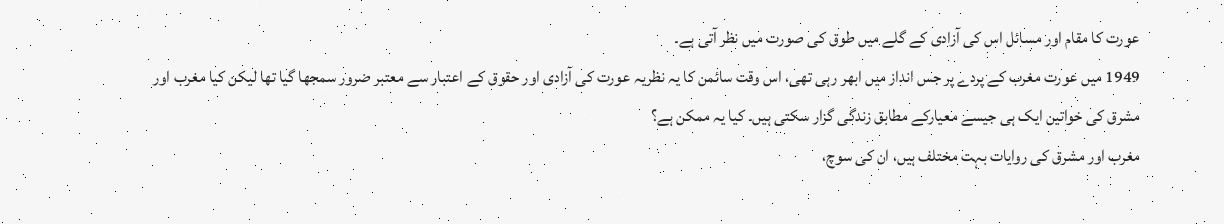عورت کا مقام اور مسائل اس کی آزادی کے گلے میں طوق کی صورت میں نظر آتی ہے۔
1949 میں عورت مغرب کے پردے پر جس انداز میں ابھر رہی تھی، اس وقت سائمن کا یہ نظریہ عورت کی آزادی اور حقوق کے اعتبار سے معتبر ضرور سمجھا گیا تھا لیکن کیا مغرب اور مشرق کی خواتین ایک ہی جیسے معیارکے مطابق زندگی گزار سکتی ہیں۔ کیا یہ ممکن ہے؟
مغرب اور مشرق کی روایات بہت مختلف ہیں، ان کی سوچ،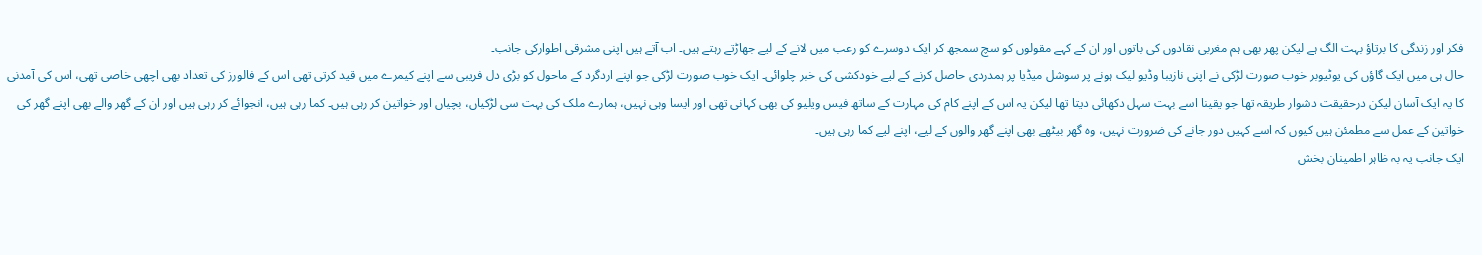فکر اور زندگی کا برتاؤ بہت الگ ہے لیکن پھر بھی ہم مغربی نقادوں کی باتوں اور ان کے کہے مقولوں کو سچ سمجھ کر ایک دوسرے کو رعب میں لانے کے لیے جھاڑتے رہتے ہیں۔ اب آتے ہیں اپنی مشرقی اطوارکی جانب۔
حال ہی میں ایک گاؤں کی یوٹیوبر خوب صورت لڑکی نے اپنی نازیبا وڈیو لیک ہونے پر سوشل میڈیا پر ہمدردی حاصل کرنے کے لیے خودکشی کی خبر چلوائی۔ ایک خوب صورت لڑکی جو اپنے اردگرد کے ماحول کو بڑی دل فریبی سے اپنے کیمرے میں قید کرتی تھی اس کے فالورز کی تعداد بھی اچھی خاصی تھی، اس کی آمدنی کا یہ ایک آسان لیکن درحقیقت دشوار طریقہ تھا جو یقینا اسے بہت سہل دکھائی دیتا تھا لیکن یہ اس کے اپنے کام کی مہارت کے ساتھ فیس ویلیو کی بھی کہانی تھی اور ایسا وہی نہیں، ہمارے ملک کی بہت سی لڑکیاں، بچیاں اور خواتین کر رہی ہیں۔ کما رہی ہیں، انجوائے کر رہی ہیں اور ان کے گھر والے بھی اپنے گھر کی خواتین کے عمل سے مطمئن ہیں کیوں کہ اسے کہیں دور جانے کی ضرورت نہیں، وہ گھر بیٹھے بھی اپنے گھر والوں کے لیے، اپنے لیے کما رہی ہیں۔
ایک جانب یہ بہ ظاہر اطمینان بخش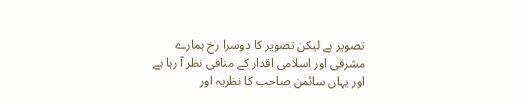تصویر ہے لیکن تصویر کا دوسرا رخ ہمارے مشرقی اور اسلامی اقدار کے منافی نظر آ رہا ہے اور یہاں سائمن صاحب کا نظریہ اور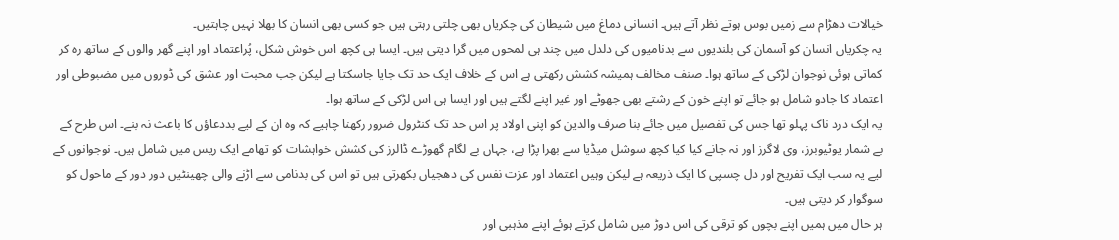خیالات دھڑام سے زمیں بوس ہوتے نظر آتے ہیں۔ انسانی دماغ میں شیطان کی چکریاں بھی چلتی رہتی ہیں جو کسی بھی انسان کا بھلا نہیں چاہتیں۔
یہ چکریاں انسان کو آسمان کی بلندیوں سے بدنامیوں کی دلدل میں چند ہی لمحوں میں گرا دیتی ہیں۔ ایسا ہی کچھ اس خوش شکل، پُراعتماد اور اپنے گھر والوں کے ساتھ رہ کر کماتی ہوئی نوجوان لڑکی کے ساتھ ہوا۔ صنف مخالف ہمیشہ کشش رکھتی ہے اس کے خلاف ایک حد تک جایا جاسکتا ہے لیکن جب محبت اور عشق کی ڈوروں میں مضبوطی اور اعتماد کا جادو شامل ہو جائے تو اپنے خون کے رشتے بھی جھوٹے اور غیر اپنے لگتے ہیں اور ایسا ہی اس لڑکی کے ساتھ ہوا۔
یہ ایک درد ناک پہلو تھا جس کی تفصیل میں جائے بنا صرف والدین کو اپنی اولاد پر اس حد تک کنٹرول ضرور رکھنا چاہیے کہ وہ ان کے لیے بددعاؤں کا باعث نہ بنے۔ اس طرح کے بے شمار یوٹیوبرز، وی لاگرز اور نہ جانے کیا کیا کچھ سوشل میڈیا سے بھرا پڑا ہے، جہاں بے لگام گھوڑے ڈالرز کی کشش خواہشات کو تھامے ایک ریس میں شامل ہیں۔ نوجوانوں کے لیے یہ سب ایک تفریح اور دل چسپی کا ایک ذریعہ ہے لیکن وہیں اعتماد اور عزت نفس کی دھجیاں بکھرتی ہیں تو اس کی بدنامی سے اڑنے والی چھینٹیں دور دور کے ماحول کو سوگوار کر دیتی ہیں۔
ہر حال میں ہمیں اپنے بچوں کو ترقی کی اس دوڑ میں شامل کرتے ہوئے اپنے مذہبی اور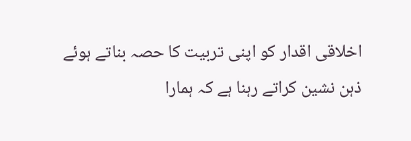اخلاقی اقدار کو اپنی تربیت کا حصہ بناتے ہوئے ذہن نشین کراتے رہنا ہے کہ ہمارا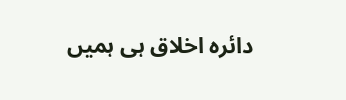دائرہ اخلاق ہی ہمیں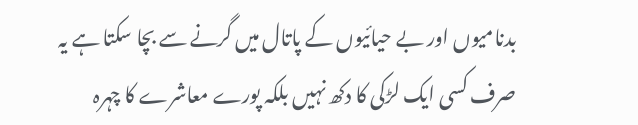بدنامیوں اور بے حیائیوں کے پاتال میں گرنے سے بچا سکتا ہے یہ صرف کسی ایک لڑکی کا دکھ نہیں بلکہ پورے معاشرے کا چہرہ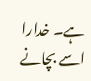ہے۔ خدارا اسے بچانے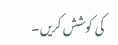کی کوشش کریں۔